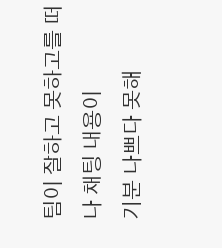팀이 잘하고 못하고를 떠나 채팅 내용이
기분 나쁘다 못해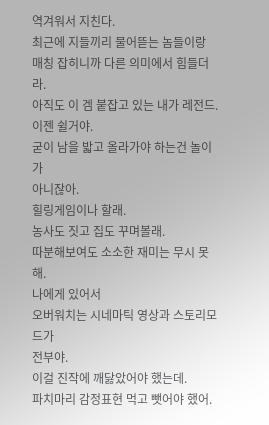역겨워서 지친다.
최근에 지들끼리 물어뜯는 놈들이랑
매칭 잡히니까 다른 의미에서 힘들더라.
아직도 이 겜 붙잡고 있는 내가 레전드.
이젠 쉴거야.
굳이 남을 밟고 올라가야 하는건 놀이가
아니잖아.
힐링게임이나 할래.
농사도 짓고 집도 꾸며볼래.
따분해보여도 소소한 재미는 무시 못해.
나에게 있어서
오버워치는 시네마틱 영상과 스토리모드가
전부야.
이걸 진작에 깨닳았어야 했는데.
파치마리 감정표현 먹고 뺏어야 했어.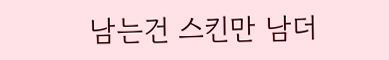남는건 스킨만 남더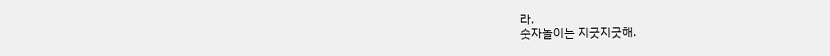라.
숫자놀이는 지긋지긋해.